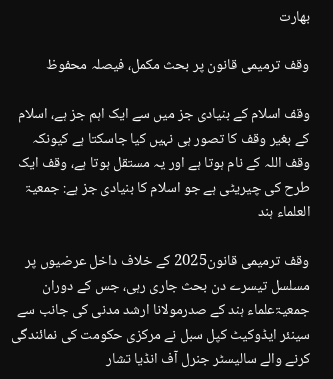بھارت

وقف ترمیمی قانون پر بحث مکمل، فیصلہ محفوظ

وقف اسلام کے بنیادی جز میں سے ایک اہم جز ہے، اسلام کے بغیر وقف کا تصور ہی نہیں کیا جاسکتا ہے کیونکہ وقف اللہ کے نام ہوتا ہے اور یہ مستقل ہوتا ہے، وقف ایک طرح کی چیریٹی ہے جو اسلام کا بنیادی جز ہے: جمعیۃ العلماء ہند

وقف ترمیمی قانون2025 کے خلاف داخل عرضیوں پر مسلسل تیسرے دن بحث جاری رہی، جس کے دوران جمعیۃعلماء ہند کے صدرمولانا ارشد مدنی کی جانب سے سینئر ایڈوکیٹ کپل سبل نے مرکزی حکومت کی نمائندگی کرنے والے سالیسٹر جنرل آف انڈیا تشار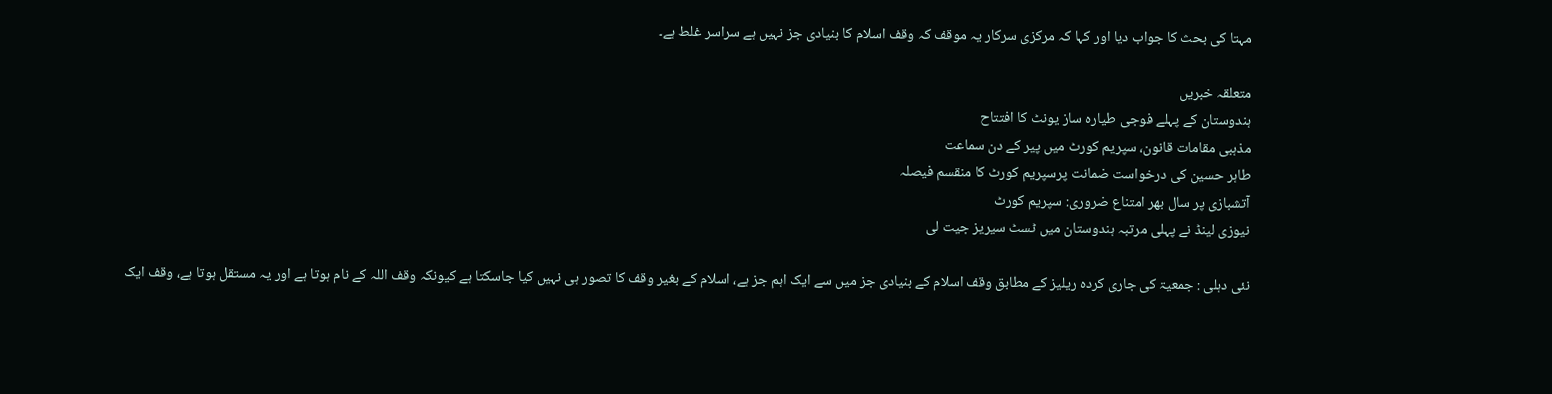مہتا کی بحث کا جواب دیا اور کہا کہ مرکزی سرکار یہ موقف کہ وقف اسلام کا بنیادی جز نہیں ہے سراسر غلط ہے۔

متعلقہ خبریں
ہندوستان کے پہلے فوجی طیارہ ساز یونٹ کا افتتاح
مذہبی مقامات قانون، سپریم کورٹ میں پیر کے دن سماعت
طاہر حسین کی درخواست ضمانت پرسپریم کورٹ کا منقسم فیصلہ
آتشبازی پر سال بھر امتناع ضروری: سپریم کورٹ
نیوزی لینڈ نے پہلی مرتبہ ہندوستان میں ٹسٹ سیریز جیت لی

نئی دہلی : جمعیۃ کی جاری کردہ ریلیز کے مطابق وقف اسلام کے بنیادی جز میں سے ایک اہم جز ہے، اسلام کے بغیر وقف کا تصور ہی نہیں کیا جاسکتا ہے کیونکہ وقف اللہ کے نام ہوتا ہے اور یہ مستقل ہوتا ہے، وقف ایک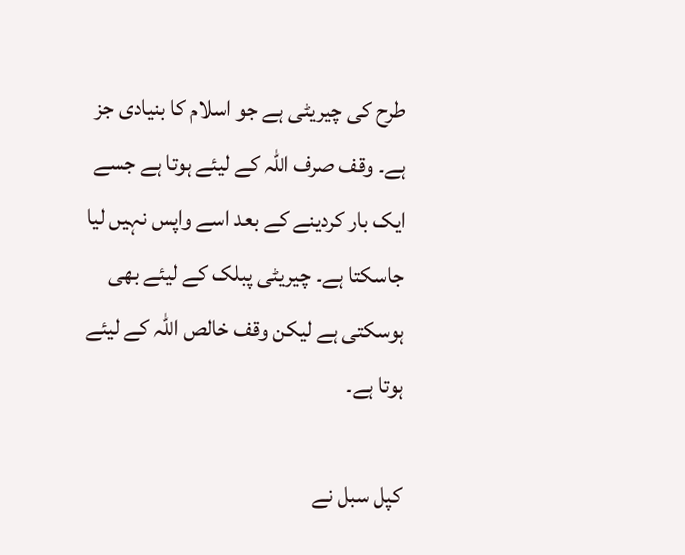طرح کی چیریٹی ہے جو اسلام کا بنیادی جز ہے۔ وقف صرف اللہ کے لیئے ہوتا ہے جسے ایک بار کردینے کے بعد اسے واپس نہیں لیا جاسکتا ہے۔ چیریٹی پبلک کے لیئے بھی ہوسکتی ہے لیکن وقف خالص اللہ کے لیئے ہوتا ہے۔

کپل سبل نے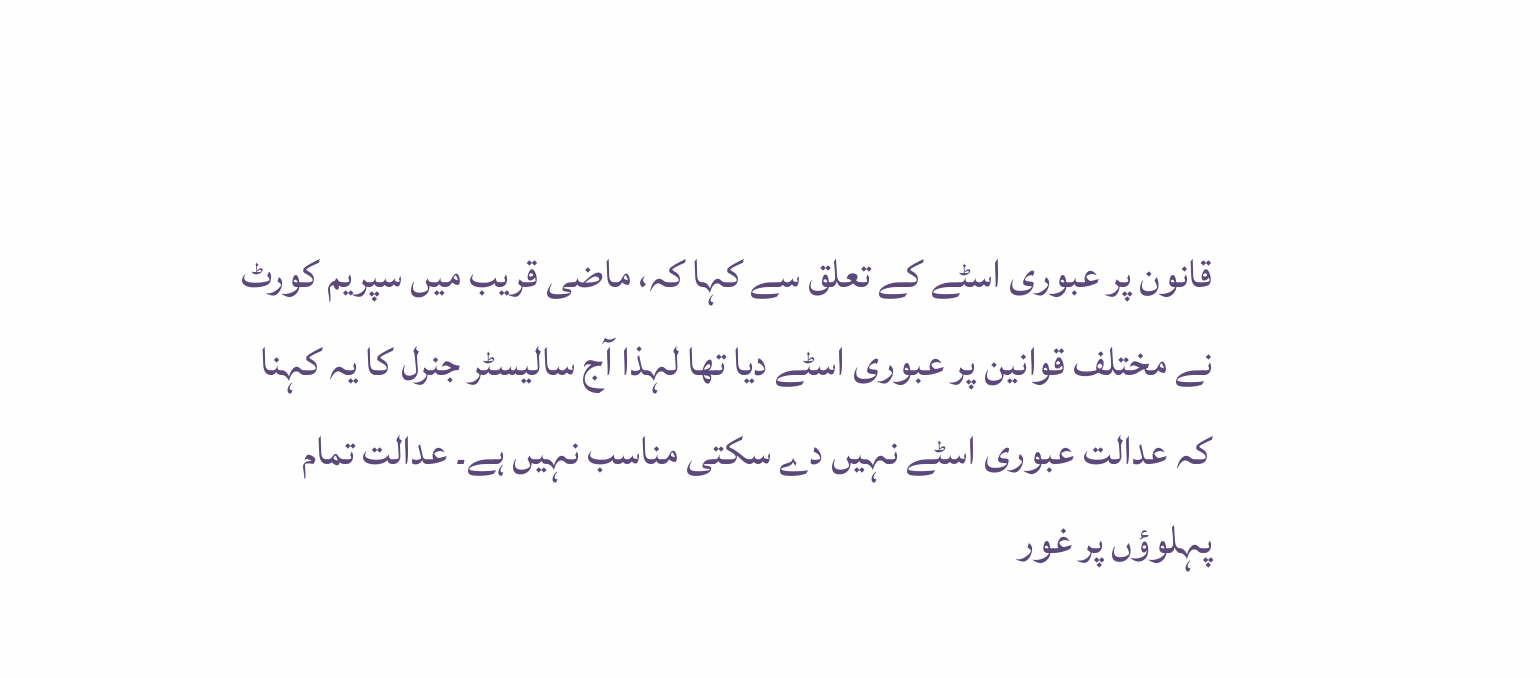قانون پر عبوری اسٹے کے تعلق سے کہا کہ، ماضی قریب میں سپریم کورٹ نے مختلف قوانین پر عبوری اسٹے دیا تھا لہذا آج سالیسٹر جنرل کا یہ کہنا کہ عدالت عبوری اسٹے نہیں دے سکتی مناسب نہیں ہے۔ عدالت تمام پہلوؤں پر غور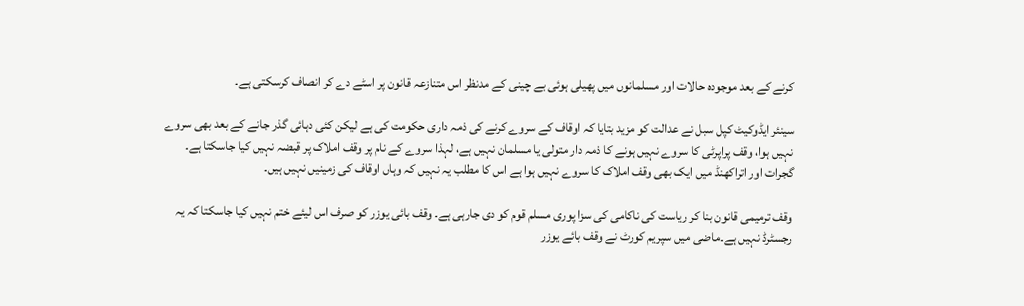کرنے کے بعد موجودہ حالات اور مسلمانوں میں پھیلی ہوئی بے چینی کے مدنظر اس متنازعہ قانون پر اسٹے دے کر انصاف کرسکتی ہے۔

سینئر ایڈوکیٹ کپل سبل نے عدالت کو مزید بتایا کہ اوقاف کے سروے کرنے کی ذمہ داری حکومت کی ہے لیکن کئی دہائی گذر جانے کے بعد بھی سروے نہیں ہوا، وقف پراپرٹی کا سروے نہیں ہونے کا ذمہ دار متولی یا مسلمان نہیں ہے، لہذا سروے کے نام پر وقف املاک پر قبضہ نہیں کیا جاسکتا ہے۔ گجرات اور اتراکھنڈ میں ایک بھی وقف املاک کا سروے نہیں ہوا ہے اس کا مطلب یہ نہیں کہ وہاں اوقاف کی زمینیں نہیں ہیں۔

وقف ترمیمی قانون بنا کر ریاست کی ناکامی کی سزا پوری مسلم قوم کو دی جارہی ہے۔ وقف بائی یوزر کو صرف اس لیئے ختم نہیں کیا جاسکتا کہ یہ رجسٹرڈ نہیں ہے۔ماضی میں سپریم کورٹ نے وقف بائے یوزر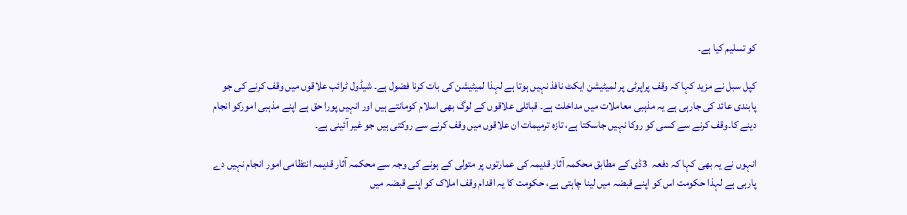کو تسلیم کیا ہے۔

کپل سبل نے مزید کہا کہ وقف پراپرٹی پر لمیٹیشن ایکٹ نافذ نہیں ہوتا ہے لہذا لمیٹیشن کی بات کرنا فضول ہے۔ شیڈول ٹرائب علاقوں میں وقف کرنے کی جو پابندی عائد کی جارہی ہے یہ مذہبی معاملات میں مداخلت ہے۔ قبائلی علاقوں کے لوگ بھی اسلام کومانتے ہیں اور انہیں پورا حق ہے اپنے مذہبی امورکو انجام دینے کا۔وقف کرنے سے کسی کو روکا نہیں جاسکتا ہے، تازہ ترمیمات ان علاقوں میں وقف کرنے سے روکتی ہیں جو غیر آئینی ہے۔

انہوں نے یہ بھی کہا کہ دفعہ  3ڈی کے مطابق محکمہ آثار قدیمہ کی عمارتوں پر متولی کے ہونے کی وجہ سے محکمہ آثار قدیمہ انتظامی امور انجام نہیں دے پارہی ہے لہذا حکومت اس کو اپنے قبضہ میں لینا چاہتی ہے، حکومت کا یہ اقدام وقف املاک کو اپنے قبضہ میں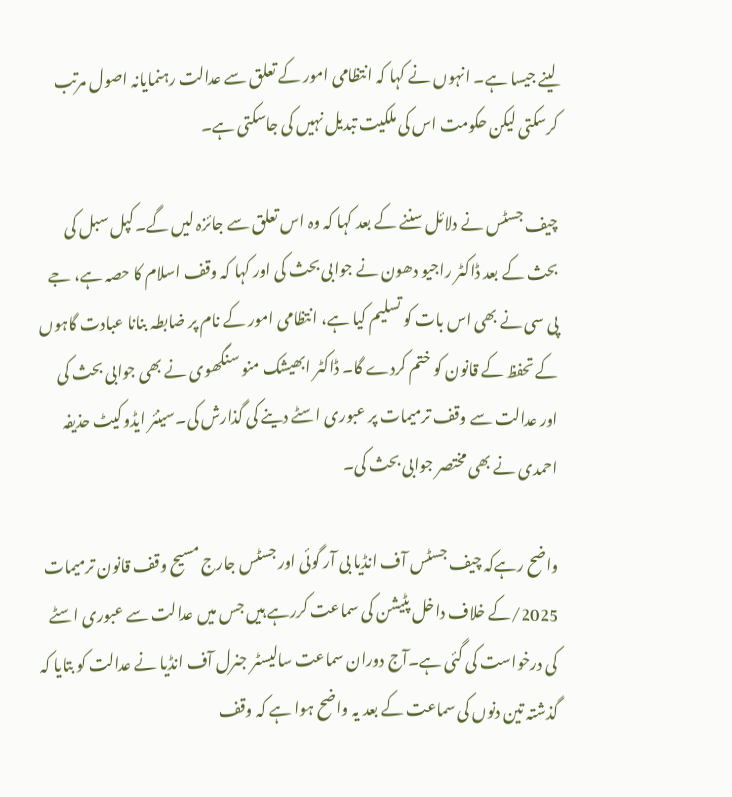لینے جیسا ہے۔ انہوں نے کہا کہ انتظامی امور کے تعلق سے عدالت رہنمایانہ اصول مرتب کرسکتی لیکن حکومت اس کی ملکیت تبدیل نہیں کی جاسکتی ہے۔

چیف جسٹس نے دلائل سننے کے بعد کہا کہ وہ اس تعلق سے جائزہ لیں گے۔ کپل سبل کی بحث کے بعد ڈاکٹر راجیو دھون نے جوابی بحث کی اور کہا کہ وقف اسلام کا حصہ ہے، جے پی سی نے بھی اس بات کو تسلیم کیا ہے، انتظامی امور کے نام پر ضابطہ بنانا عبادت گاہوں کے تحفظ کے قانون کو ختم کردے گا۔ ڈاکٹر ابھیشک منو سنگھوی نے بھی جوابی بحث کی اور عدالت سے وقف ترمیمات پر عبوری اسٹے دینے کی گذارش کی۔سینئر ایڈوکیٹ حذیفہ احمدی نے بھی مختصر جوابی بحث کی۔

واضح رہےکہ چیف جسٹس آف انڈیا بی آر گوئی اور جسٹس جارج مسیح وقف قانون ترمیمات 2025/کے خلاف داخل پٹیشن کی سماعت کررہے ہیں جس میں عدالت سے عبوری اسٹے کی درخواست کی گئی ہے۔آج دوران سماعت سالیسٹر جنرل آف انڈیا نے عدالت کو بتایا کہ گذشتہ تین دنوں کی سماعت کے بعد یہ واضح ہوا ہے کہ وقف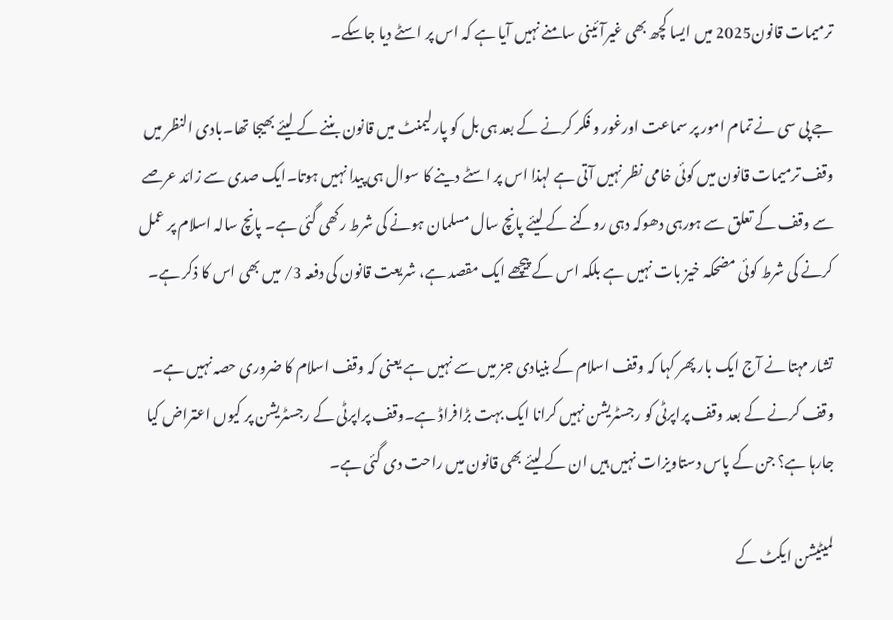ترمیمات قانون2025 میں ایسا کچھ بھی غیرآئینی سامنے نہیں آیا ہے کہ اس پر اسٹے دیا جاسکے۔

جے پی سی نے تمام امور پر سماعت اورغور و فکر کرنے کے بعد ہی بل کو پارلیمنٹ میں قانون بننے کے لیئے بھیجا تھا۔بادی النظر میں وقف ترمیمات قانون میں کوئی خامی نظر نہیں آتی ہے لہذا اس پر اسٹے دینے کا سوال ہی پیدا نہیں ہوتا۔ایک صدی سے زائد عرصے سے وقف کے تعلق سے ہورہی دھوکہ دہی روکنے کے لیئے پانچ سال مسلمان ہونے کی شرط رکھی گئی ہے۔ پانچ سالہ اسلام پر عمل کرنے کی شرط کوئی مضحکہ خیز بات نہیں ہے بلکہ اس کے پیچھے ایک مقصد ہے، شریعت قانون کی دفعہ 3/ میں بھی اس کا ذکر ہے۔

تشار مہتا نے آج ایک بار پھر کہا کہ وقف اسلام کے بنیادی جز میں سے نہیں ہے یعنی کہ وقف اسلام کا ضروری حصہ نہیں ہے۔ وقف کرنے کے بعد وقف پراپرٹی کو رجسٹریشن نہیں کرانا ایک بہت بڑافراڈ ہے۔وقف پراپرٹی کے رجسٹریشن پر کیوں اعتراض کیا جارہا ہے؟ جن کے پاس دستاویزات نہیں ہیں ان کے لیئے بھی قانون میں راحت دی گئی ہے۔

لمیٹیشن ایکٹ کے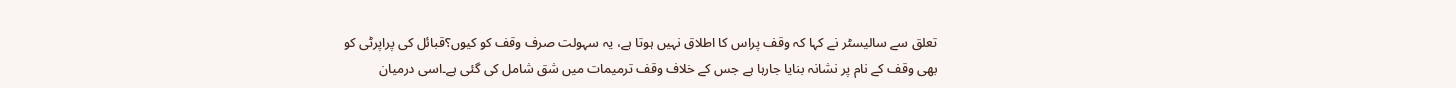تعلق سے سالیسٹر نے کہا کہ وقف پراس کا اطلاق نہیں ہوتا ہے، یہ سہولت صرف وقف کو کیوں؟قبائل کی پراپرٹی کو بھی وقف کے نام پر نشانہ بنایا جارہا ہے جس کے خلاف وقف ترمیمات میں شق شامل کی گئی ہے۔اسی درمیان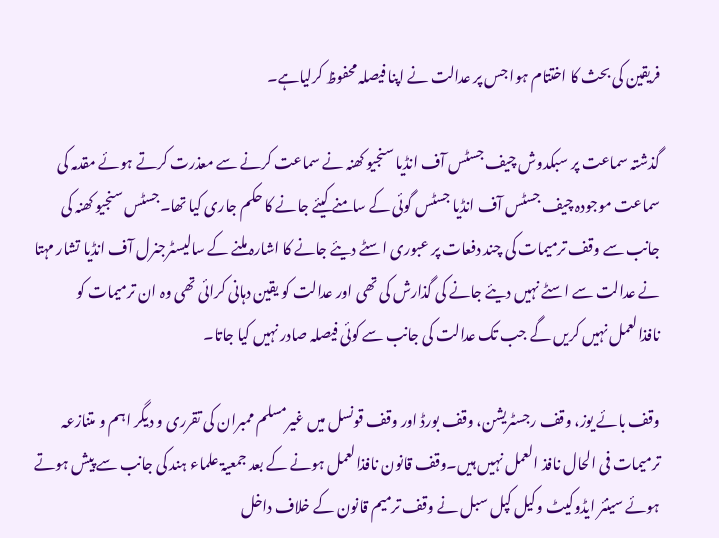فریقین کی بحث کا اختتام ہوا جس پر عدالت نے اپنا فیصلہ محفوظ کرلیاہے۔

گذشتہ سماعت پر سبکدوش چیف جسٹس آف انڈیا سنجیو کھنہ نے سماعت کرنے سے معذرت کرتے ہوئے مقدمہ کی سماعت موجودہ چیف جسٹس آف انڈیا جسٹس گوئی کے سامنے کیئے جانے کا حکم جاری کیا تھا۔جسٹس سنجیو کھنہ کی جانب سے وقف ترمیمات کی چند دفعات پر عبوری اسٹے دیئے جانے کا اشارہ ملنے کے سالیسٹرجنرل آف انڈیا تشار مہتا نے عدالت سے اسٹے نہیں دیئے جانے کی گذارش کی تھی اور عدالت کو یقین دہانی کرائی تھی وہ ان ترمیمات کو نافذالعمل نہیں کریں گے جب تک عدالت کی جانب سے کوئی فیصلہ صادر نہیں کیا جاتا۔

وقف بائے یوز، وقف رجسٹریشن، وقف بورڈ اور وقف قونسل میں غیرمسلم ممبران کی تقرری و دیگر اہم و متنازعہ ترمیمات فی الحال نافذ العمل نہیں ہیں۔وقف قانون نافذالعمل ہونے کے بعد جمعیۃ علماء ہند کی جانب سے پیش ہوتے ہوئے سینئر ایڈوکیٹ وکیل کپل سبل نے وقف ترمیم قانون کے خلاف داخل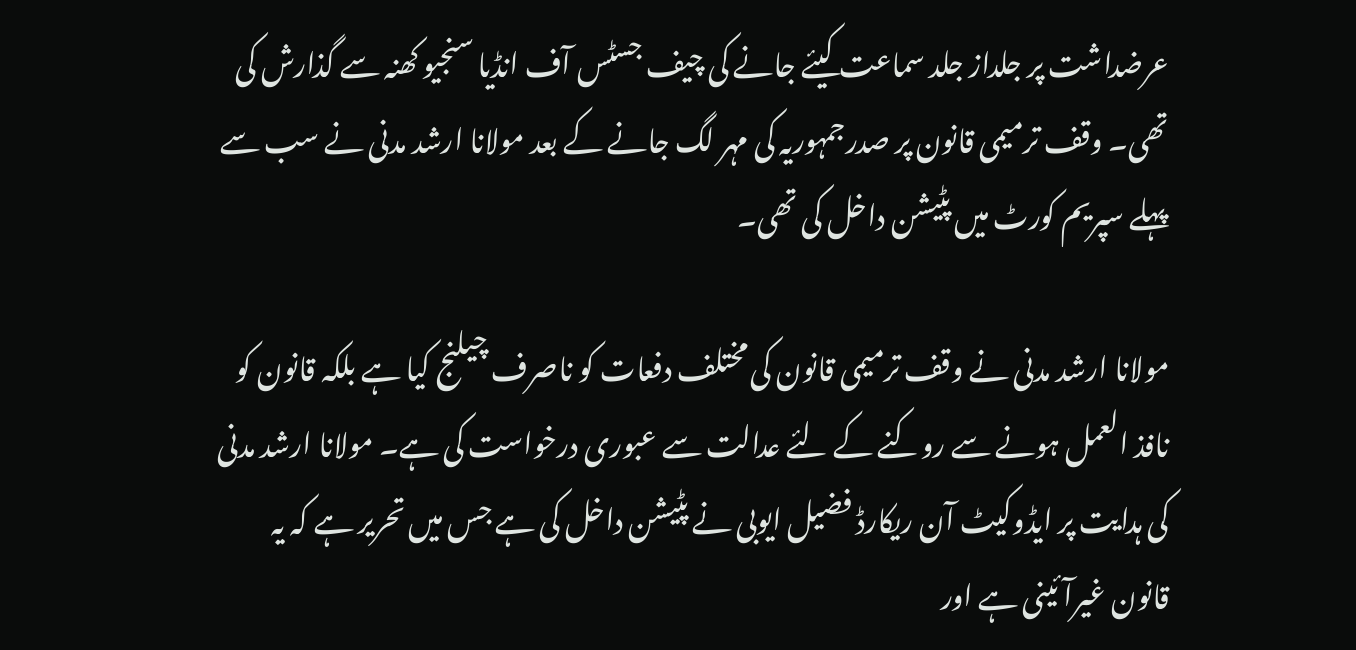عرضداشت پر جلداز جلد سماعت کیئے جانے کی چیف جسٹس آف انڈیا سنجیو کھنہ سے گذارش کی تھی۔ وقف ترمیمی قانون پر صدرجمہوریہ کی مہر لگ جانے کے بعد مولانا ارشد مدنی نے سب سے پہلے سپریم کورٹ میں پٹیشن داخل کی تھی۔

مولانا ارشد مدنی نے وقف ترمیمی قانون کی مختلف دفعات کو ناصرف چیلنج کیا ہے بلکہ قانون کو نافذ العمل ہونے سے روکنے کے لئے عدالت سے عبوری درخواست کی ہے۔ مولانا ارشد مدنی کی ہدایت پر ایڈوکیٹ آن ریکارڈ فضیل ایوبی نے پٹیشن داخل کی ہے جس میں تحریر ہے کہ یہ قانون غیرآئینی ہے اور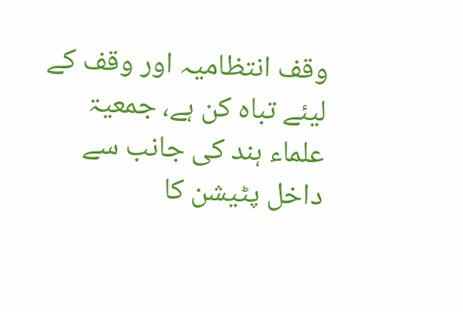وقف انتظامیہ اور وقف کے لیئے تباہ کن ہے، جمعیۃ علماء ہند کی جانب سے داخل پٹیشن کا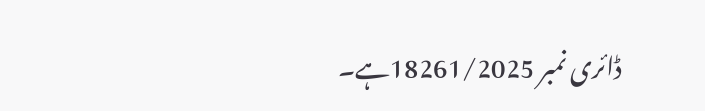ڈائری نمبر 18261/2025ہے۔